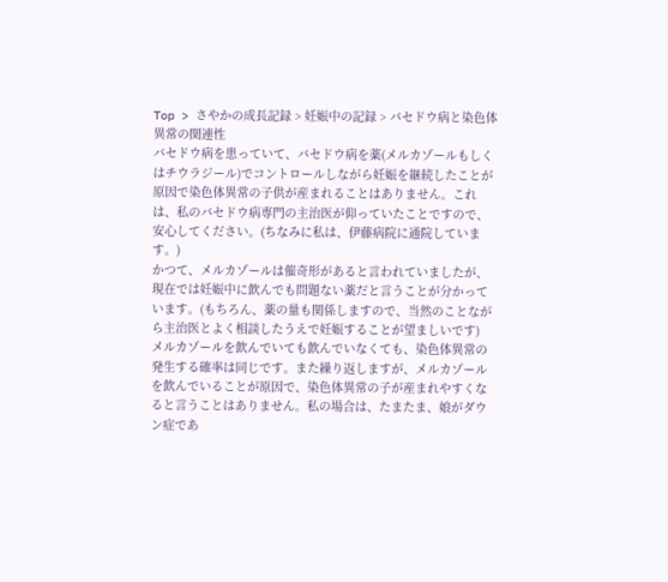Top > さやかの成長記録 > 妊娠中の記録 > バセドウ病と染色体異常の関連性
バセドウ病を患っていて、バセドウ病を薬(メルカゾールもしくはチウラジール)でコントロールしながら妊娠を継続したことが原因で染色体異常の子供が産まれることはありません。これは、私のバセドウ病専門の主治医が仰っていたことですので、安心してください。(ちなみに私は、伊藤病院に通院しています。)
かつて、メルカゾールは催奇形があると言われていましたが、現在では妊娠中に飲んでも問題ない薬だと言うことが分かっています。(もちろん、薬の量も関係しますので、当然のことながら主治医とよく相談したうえで妊娠することが望ましいです)
メルカゾールを飲んでいても飲んでいなくても、染色体異常の発生する確率は同じです。また繰り返しますが、メルカゾールを飲んでいることが原因で、染色体異常の子が産まれやすくなると言うことはありません。私の場合は、たまたま、娘がダウン症であ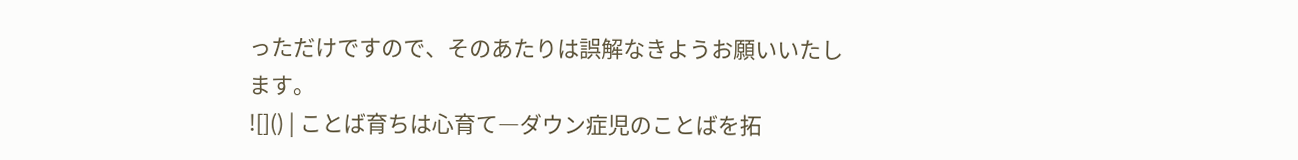っただけですので、そのあたりは誤解なきようお願いいたします。
![]() | ことば育ちは心育て―ダウン症児のことばを拓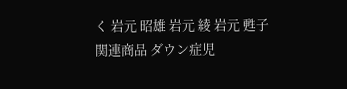く 岩元 昭雄 岩元 綾 岩元 甦子 関連商品 ダウン症児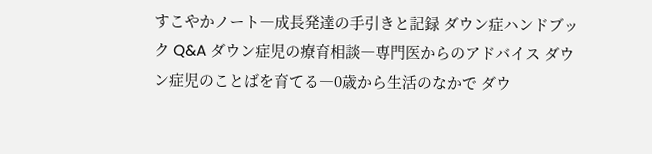すこやかノート―成長発達の手引きと記録 ダウン症ハンドブック Q&A ダウン症児の療育相談―専門医からのアドバイス ダウン症児のことばを育てる―0歳から生活のなかで ダウ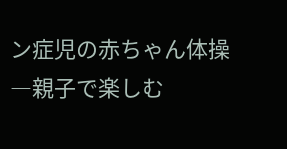ン症児の赤ちゃん体操―親子で楽しむ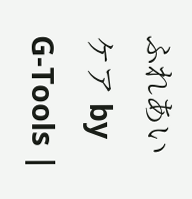ふれあいケア by G-Tools |